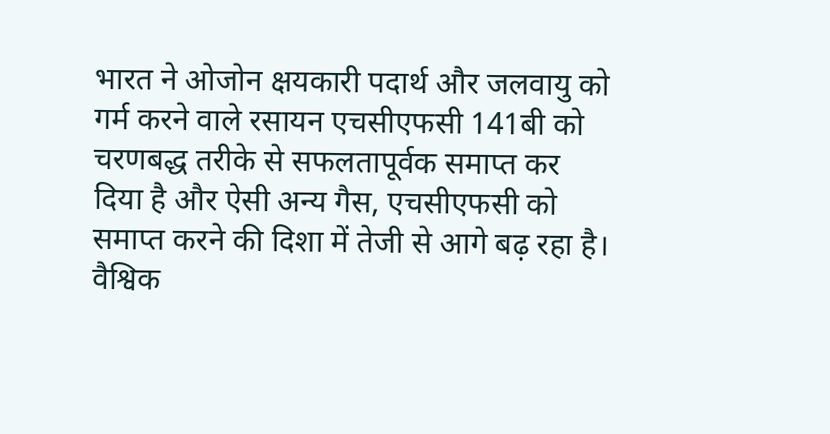भारत ने ओजोन क्षयकारी पदार्थ और जलवायु को गर्म करने वाले रसायन एचसीएफसी 141बी को चरणबद्ध तरीके से सफलतापूर्वक समाप्त कर दिया है और ऐसी अन्य गैस, एचसीएफसी को समाप्त करने की दिशा में तेजी से आगे बढ़ रहा है। वैश्विक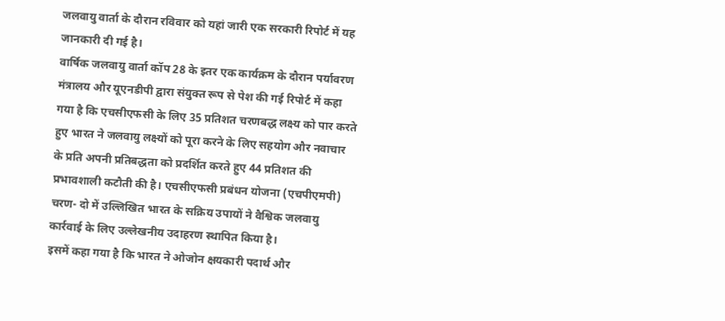जलवायु वार्ता के दौरान रविवार को यहां जारी एक सरकारी रिपोर्ट में यह जानकारी दी गई है।
वार्षिक जलवायु वार्ता कॉप 28 के इतर एक कार्यक्रम के दौरान पर्यावरण मंत्रालय और यूएनडीपी द्वारा संयुक्त रूप से पेश की गई रिपोर्ट में कहा गया है कि एचसीएफसी के लिए 35 प्रतिशत चरणबद्ध लक्ष्य को पार करते हुए भारत ने जलवायु लक्ष्यों को पूरा करने के लिए सहयोग और नवाचार के प्रति अपनी प्रतिबद्धता को प्रदर्शित करते हुए 44 प्रतिशत की प्रभावशाली कटौती की है। एचसीएफसी प्रबंधन योजना (एचपीएमपी) चरण- दो में उल्लिखित भारत के सक्रिय उपायों ने वैश्विक जलवायु कार्रवाई के लिए उल्लेखनीय उदाहरण स्थापित किया है।
इसमें कहा गया है कि भारत ने ओजोन क्षयकारी पदार्थ और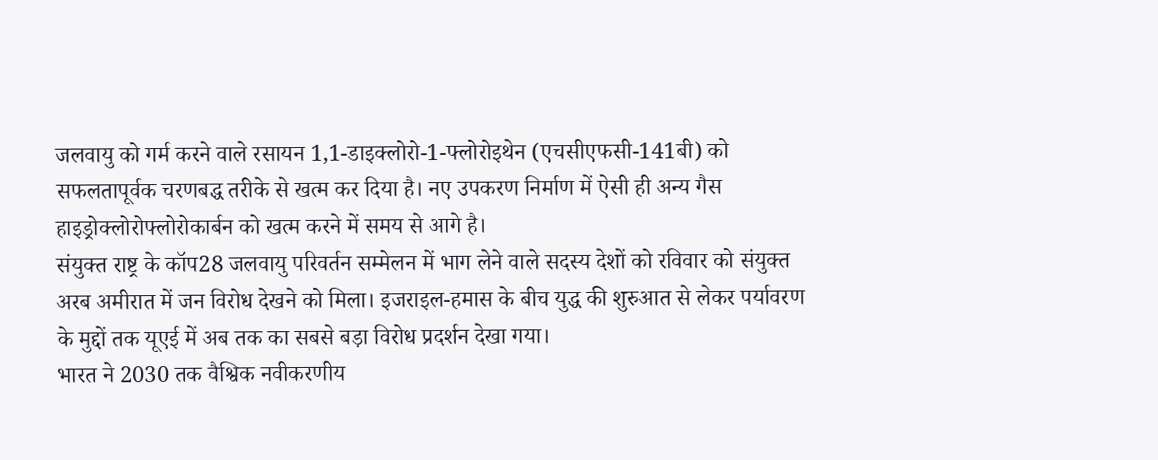जलवायु को गर्म करने वाले रसायन 1,1-डाइक्लोरो-1-फ्लोरोइथेन (एचसीएफसी-141बी) को सफलतापूर्वक चरणबद्ध तरीके से खत्म कर दिया है। नए उपकरण निर्माण में ऐसी ही अन्य गैस हाइड्रोक्लोरोफ्लोरोकार्बन को खत्म करने में समय से आगे है।
संयुक्त राष्ट्र के कॉप28 जलवायु परिवर्तन सम्मेलन में भाग लेने वाले सदस्य देशों को रविवार को संयुक्त अरब अमीरात में जन विरोध देखने को मिला। इजराइल-हमास के बीच युद्ध की शुरुआत से लेकर पर्यावरण के मुद्दों तक यूएई में अब तक का सबसे बड़ा विरोध प्रदर्शन देखा गया।
भारत ने 2030 तक वैश्विक नवीकरणीय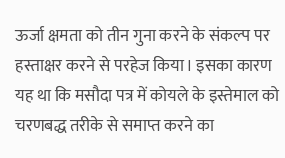ऊर्जा क्षमता को तीन गुना करने के संकल्प पर हस्ताक्षर करने से परहेज किया। इसका कारण यह था कि मसौदा पत्र में कोयले के इस्तेमाल को चरणबद्ध तरीके से समाप्त करने का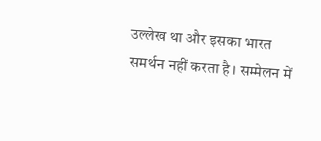उल्लेख था और इसका भारत समर्थन नहीं करता है। सम्मेलन में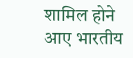शामिल होने आए भारतीय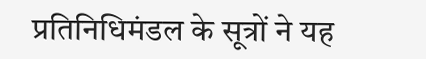प्रतिनिधिमंडल के सूत्रों ने यह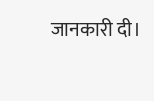जानकारी दी।